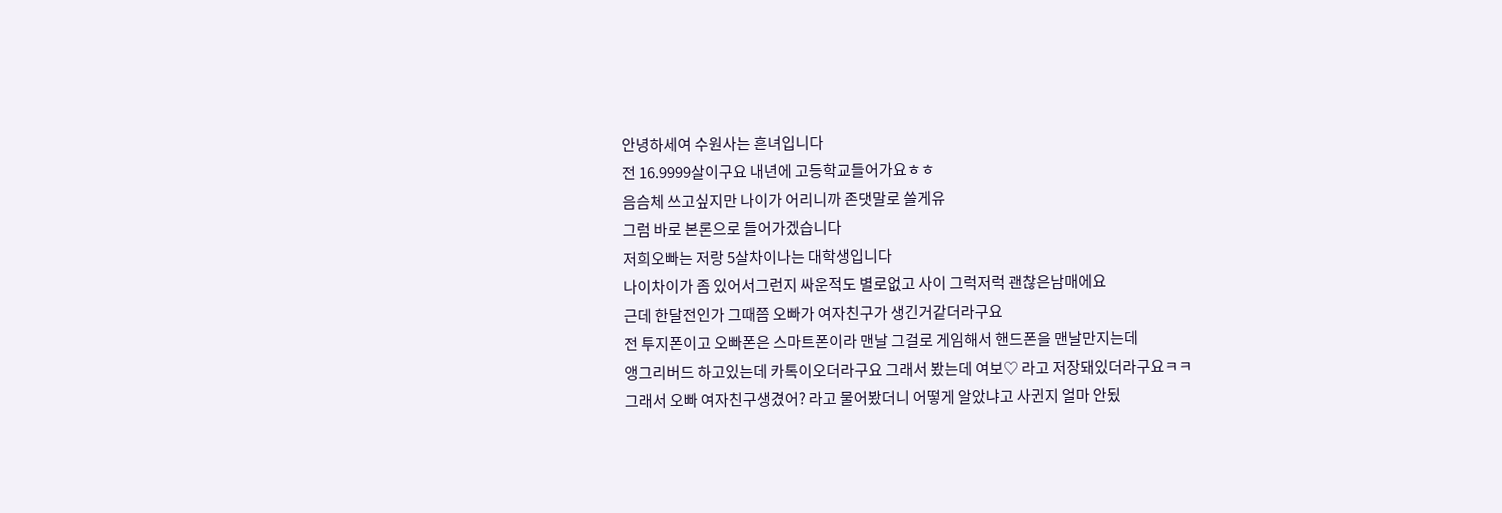안녕하세여 수원사는 흔녀입니다
전 16.9999살이구요 내년에 고등학교들어가요ㅎㅎ
음슴체 쓰고싶지만 나이가 어리니까 존댓말로 쓸게유
그럼 바로 본론으로 들어가겠습니다
저희오빠는 저랑 5살차이나는 대학생입니다
나이차이가 좀 있어서그런지 싸운적도 별로없고 사이 그럭저럭 괜찮은남매에요
근데 한달전인가 그때쯤 오빠가 여자친구가 생긴거같더라구요
전 투지폰이고 오빠폰은 스마트폰이라 맨날 그걸로 게임해서 핸드폰을 맨날만지는데
앵그리버드 하고있는데 카톡이오더라구요 그래서 봤는데 여보♡ 라고 저장돼있더라구요ㅋㅋ
그래서 오빠 여자친구생겼어? 라고 물어봤더니 어떻게 알았냐고 사귄지 얼마 안됬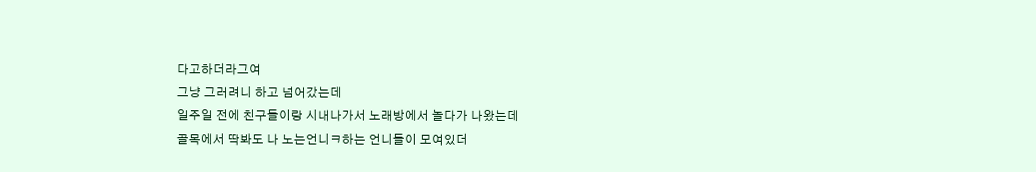다고하더라그여
그냥 그러려니 하고 넘어갔는데
일주일 전에 친구들이랑 시내나가서 노래방에서 놀다가 나왔는데
골목에서 딱봐도 나 노는언니ㅋ하는 언니들이 모여있더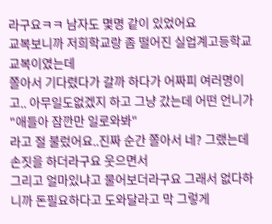라구요ㅋㅋ 남자도 몇명 같이 있었어요
교복보니까 저희학교랑 좀 떨어진 실업계고등학교 교복이였는데
쫄아서 기다렸다가 갈까 하다가 어짜피 여러명이고.. 아무일도없겠지 하고 그냥 갔는데 어떤 언니가
"애들아 잠깐만 일로와봐"
라고 절 불렀어요..진짜 순간 쫄아서 네? 그랬는데 손짓을 하더라구요 웃으면서
그리고 얼마있냐고 물어보더라구요 그래서 없다하니까 돈필요하다고 도와달라고 막 그렇게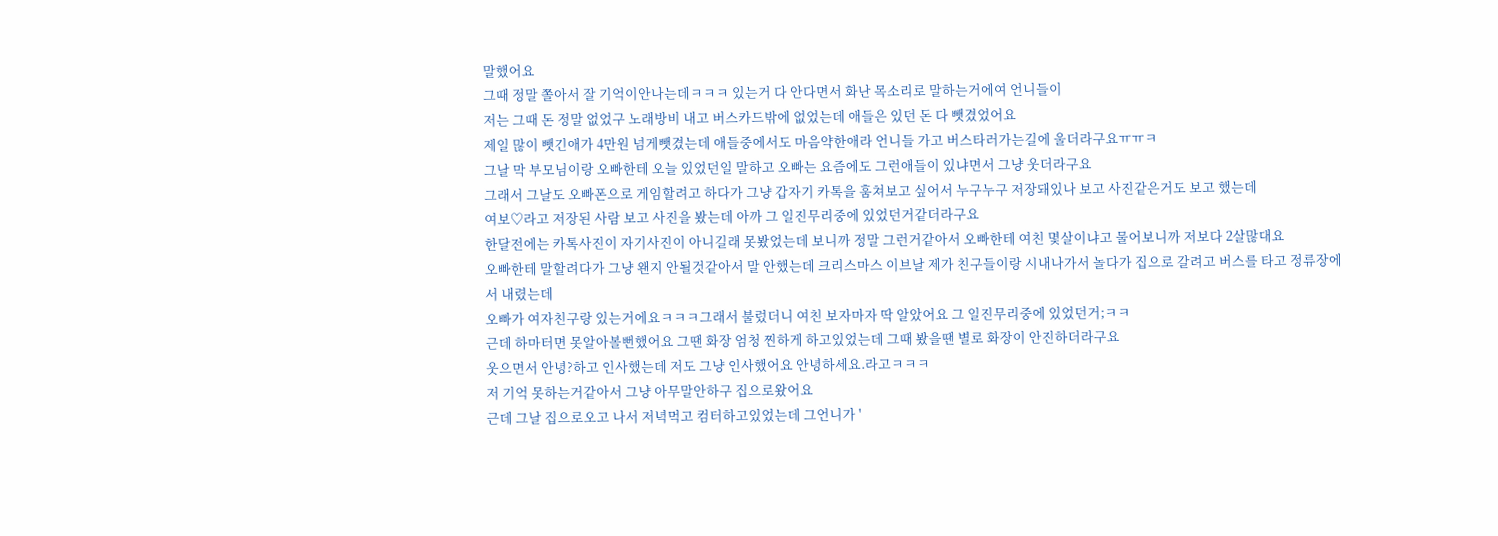말했어요
그때 정말 쫄아서 잘 기억이안나는데ㅋㅋㅋ 있는거 다 안다면서 화난 목소리로 말하는거에여 언니들이
저는 그때 돈 정말 없었구 노래방비 내고 버스카드밖에 없었는데 애들은 있던 돈 다 뺏겼었어요
제일 많이 뺏긴애가 4만원 넘게뺏겼는데 애들중에서도 마음약한애라 언니들 가고 버스타러가는길에 울더라구요ㅠㅠㅋ
그날 막 부모님이랑 오빠한테 오늘 있었던일 말하고 오빠는 요즘에도 그런애들이 있냐면서 그냥 웃더라구요
그래서 그날도 오빠폰으로 게임할려고 하다가 그냥 갑자기 카톡을 훔쳐보고 싶어서 누구누구 저장돼있나 보고 사진같은거도 보고 했는데
여보♡라고 저장된 사람 보고 사진을 봤는데 아까 그 일진무리중에 있었던거같더라구요
한달전에는 카톡사진이 자기사진이 아니길래 못봤었는데 보니까 정말 그런거같아서 오빠한테 여친 몇살이냐고 물어보니까 저보다 2살많대요
오빠한테 말할려다가 그냥 왠지 안될것같아서 말 안했는데 크리스마스 이브날 제가 친구들이랑 시내나가서 놀다가 집으로 갈려고 버스를 타고 정류장에서 내렸는데
오빠가 여자친구랑 있는거에요ㅋㅋㅋ그래서 불렀더니 여친 보자마자 딱 알았어요 그 일진무리중에 있었던거;ㅋㅋ
근데 하마터면 못알아볼뻔했어요 그땐 화장 엄청 찐하게 하고있었는데 그때 봤을땐 별로 화장이 안진하더라구요
웃으면서 안녕?하고 인사했는데 저도 그냥 인사했어요 안녕하세요.라고ㅋㅋㅋ
저 기억 못하는거같아서 그냥 아무말안하구 집으로왔어요
근데 그날 집으로오고 나서 저녁먹고 컴터하고있었는데 그언니가 '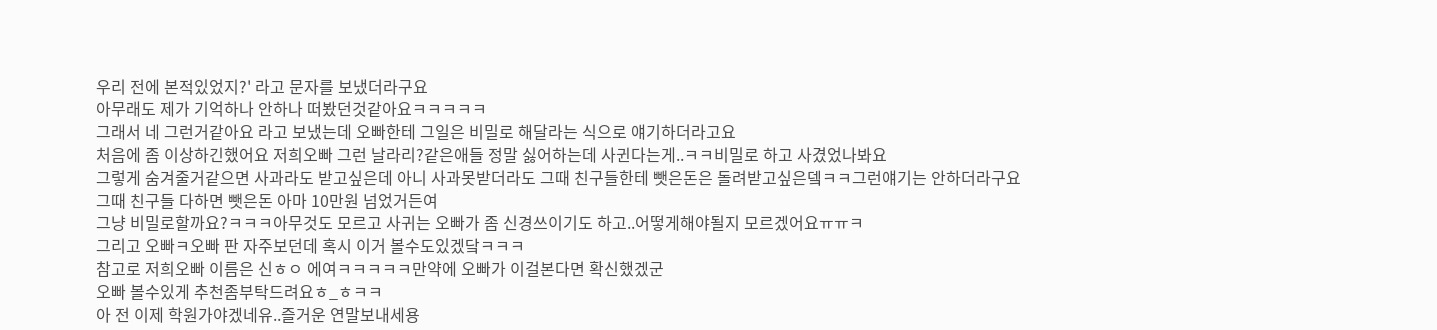우리 전에 본적있었지?' 라고 문자를 보냈더라구요
아무래도 제가 기억하나 안하나 떠봤던것같아요ㅋㅋㅋㅋㅋ
그래서 네 그런거같아요 라고 보냈는데 오빠한테 그일은 비밀로 해달라는 식으로 얘기하더라고요
처음에 좀 이상하긴했어요 저희오빠 그런 날라리?같은애들 정말 싫어하는데 사귄다는게..ㅋㅋ비밀로 하고 사겼었나봐요
그렇게 숨겨줄거같으면 사과라도 받고싶은데 아니 사과못받더라도 그때 친구들한테 뺏은돈은 돌려받고싶은뎈ㅋㅋ그런얘기는 안하더라구요
그때 친구들 다하면 뺏은돈 아마 10만원 넘었거든여
그냥 비밀로할까요?ㅋㅋㅋ아무것도 모르고 사귀는 오빠가 좀 신경쓰이기도 하고..어떻게해야될지 모르겠어요ㅠㅠㅋ
그리고 오빠ㅋ오빠 판 자주보던데 혹시 이거 볼수도있겠닼ㅋㅋㅋ
참고로 저희오빠 이름은 신ㅎㅇ 에여ㅋㅋㅋㅋㅋ만약에 오빠가 이걸본다면 확신했겠군
오빠 볼수있게 추천좀부탁드려요ㅎ_ㅎㅋㅋ
아 전 이제 학원가야겠네유..즐거운 연말보내세용